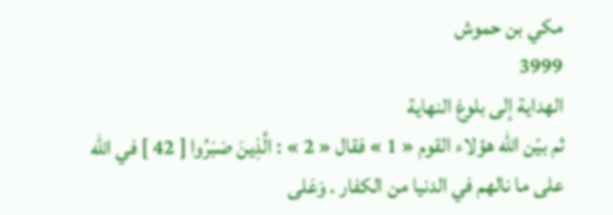مكي بن حموش
3999
الهداية إلى بلوغ النهاية
ثم بيّن اللّه هؤلاء القوم « 1 » فقال « 2 » : الَّذِينَ صَبَرُوا [ 42 ] في اللّه على ما نالهم في الدنيا من الكفار . وَعَلى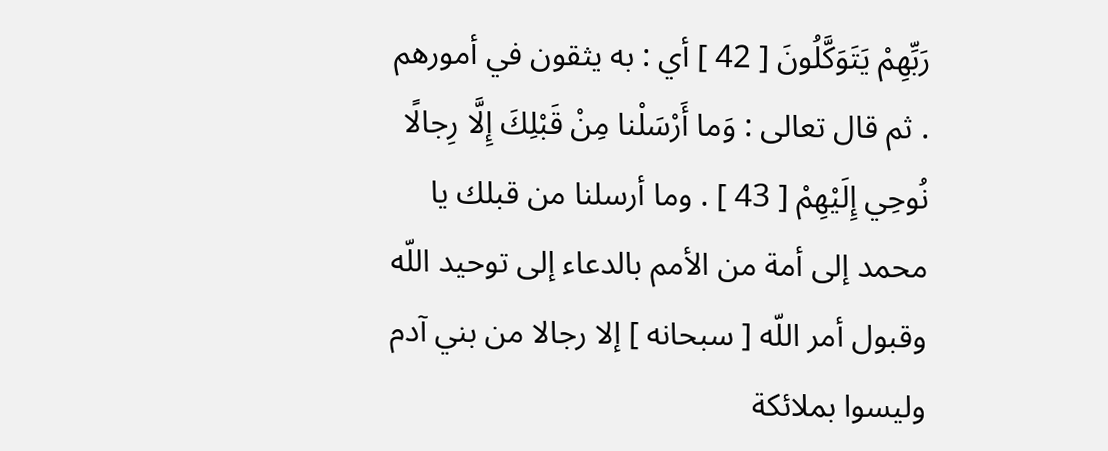رَبِّهِمْ يَتَوَكَّلُونَ [ 42 ] أي : به يثقون في أمورهم . ثم قال تعالى : وَما أَرْسَلْنا مِنْ قَبْلِكَ إِلَّا رِجالًا نُوحِي إِلَيْهِمْ [ 43 ] . وما أرسلنا من قبلك يا محمد إلى أمة من الأمم بالدعاء إلى توحيد اللّه وقبول أمر اللّه [ سبحانه ] إلا رجالا من بني آدم وليسوا بملائكة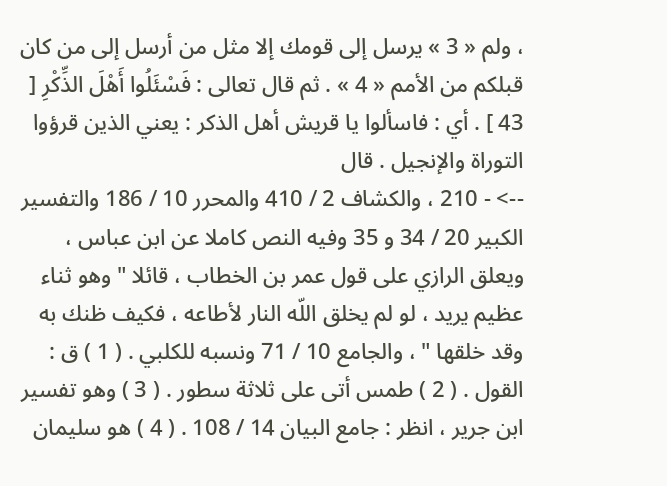، ولم « 3 » يرسل إلى قومك إلا مثل من أرسل إلى من كان قبلكم من الأمم « 4 » . ثم قال تعالى : فَسْئَلُوا أَهْلَ الذِّكْرِ [ 43 ] . أي : فاسألوا يا قريش أهل الذكر : يعني الذين قرؤوا التوراة والإنجيل . قال
--> - 210 ، والكشاف 2 / 410 والمحرر 10 / 186 والتفسير الكبير 20 / 34 و 35 وفيه النص كاملا عن ابن عباس ، ويعلق الرازي على قول عمر بن الخطاب ، قائلا " وهو ثناء عظيم يريد ، لو لم يخلق اللّه النار لأطاعه ، فكيف ظنك به وقد خلقها " ، والجامع 10 / 71 ونسبه للكلبي . ( 1 ) ق : القول . ( 2 ) طمس أتى على ثلاثة سطور . ( 3 ) وهو تفسير ابن جرير ، انظر : جامع البيان 14 / 108 . ( 4 ) هو سليمان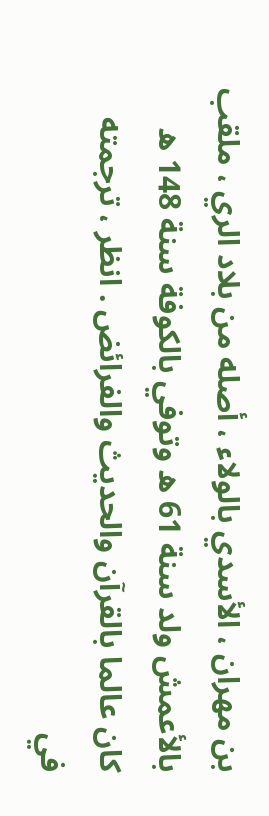بن مهران ، الأسدي بالولاء ، أصله من بلاد الري ، ملقب بالأعمش ولد سنة 61 ه وتوفي بالكوفة سنة 148 ه كان عالما بالقرآن والحديث والفرائض . انظر ، ترجمته في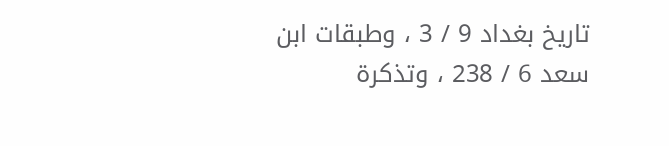تاريخ بغداد 9 / 3 ، وطبقات ابن سعد 6 / 238 ، وتذكرة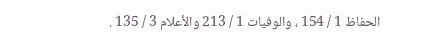الحفاظ 1 / 154 ، والوفيات 1 / 213 والأعلام 3 / 135 .